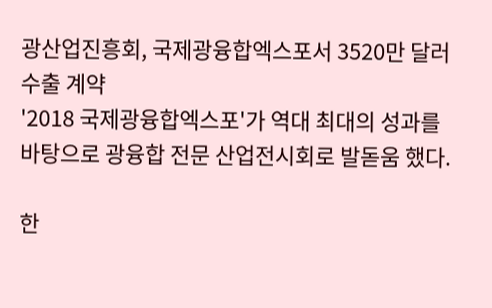광산업진흥회, 국제광융합엑스포서 3520만 달러 수출 계약
'2018 국제광융합엑스포'가 역대 최대의 성과를 바탕으로 광융합 전문 산업전시회로 발돋움 했다.

한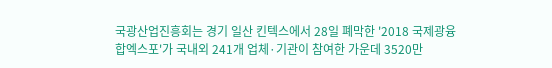국광산업진흥회는 경기 일산 킨텍스에서 28일 폐막한 '2018 국제광융합엑스포'가 국내외 241개 업체·기관이 참여한 가운데 3520만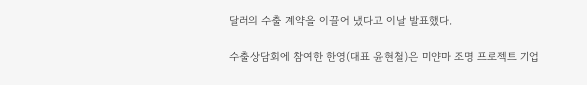달러의 수출 계약을 이끌어 냈다고 이날 발표했다.

수출상담회에 참여한 한영(대표 윤현철)은 미얀마 조명 프로젝트 기업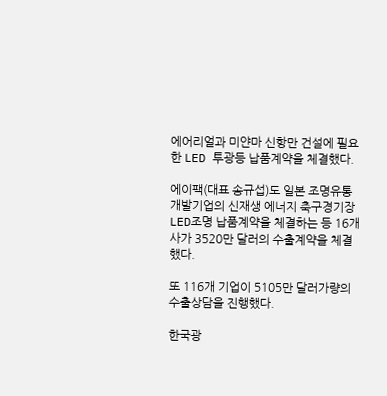에어리얼과 미얀마 신항만 건설에 필요한 LED 투광등 납품계약을 체결했다.

에이팩(대표 송규섭)도 일본 조명유통 개발기업의 신재생 에너지 축구경기장 LED조명 납품계약을 체결하는 등 16개사가 3520만 달러의 수출계약을 체결했다.

또 116개 기업이 5105만 달러가량의 수출상담을 진행했다.

한국광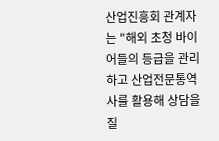산업진흥회 관계자는 "해외 초청 바이어들의 등급을 관리하고 산업전문통역사를 활용해 상담을 질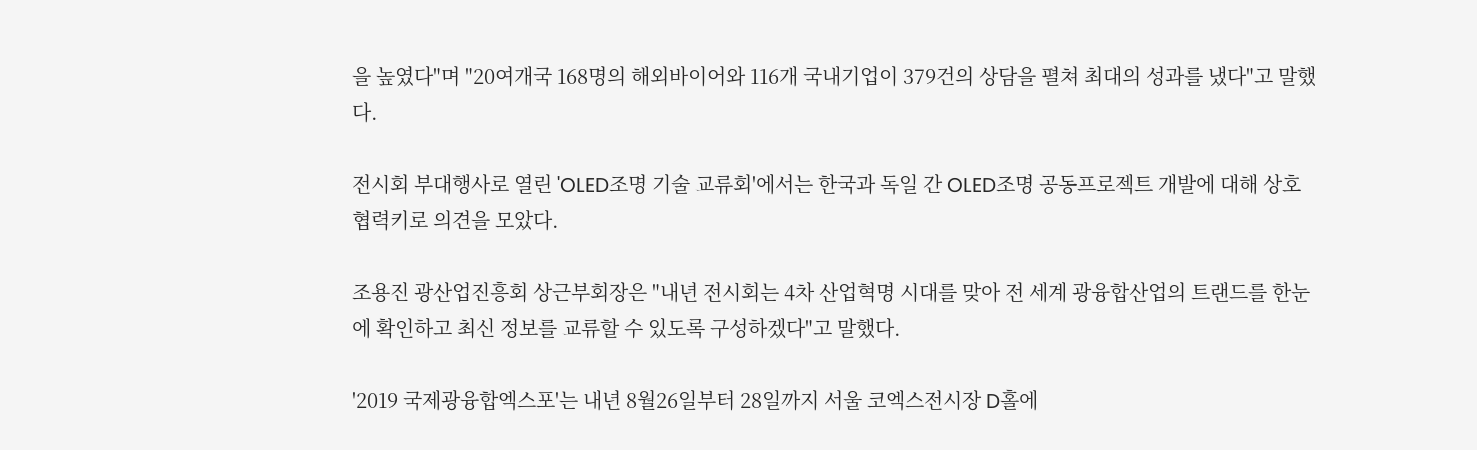을 높였다"며 "20여개국 168명의 해외바이어와 116개 국내기업이 379건의 상담을 펼쳐 최대의 성과를 냈다"고 말했다.

전시회 부대행사로 열린 'OLED조명 기술 교류회'에서는 한국과 독일 간 OLED조명 공동프로젝트 개발에 대해 상호 협력키로 의견을 모았다.

조용진 광산업진흥회 상근부회장은 "내년 전시회는 4차 산업혁명 시대를 맞아 전 세계 광융합산업의 트랜드를 한눈에 확인하고 최신 정보를 교류할 수 있도록 구성하겠다"고 말했다.

'2019 국제광융합엑스포'는 내년 8월26일부터 28일까지 서울 코엑스전시장 D홀에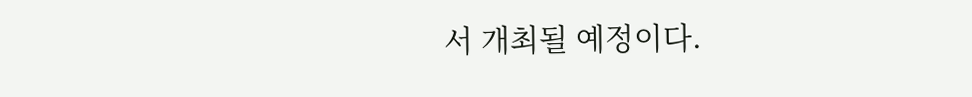서 개최될 예정이다.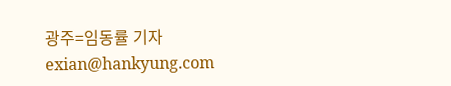광주=임동률 기자 exian@hankyung.com